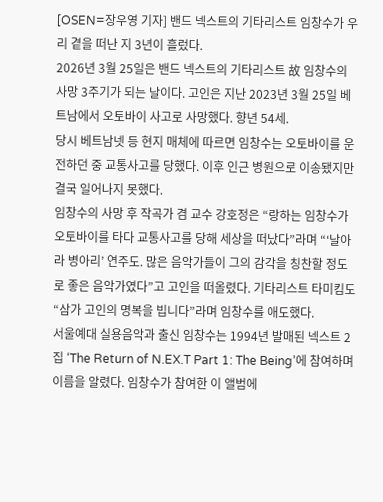[OSEN=장우영 기자] 밴드 넥스트의 기타리스트 임창수가 우리 곁을 떠난 지 3년이 흘렀다.
2026년 3월 25일은 밴드 넥스트의 기타리스트 故 임창수의 사망 3주기가 되는 날이다. 고인은 지난 2023년 3월 25일 베트남에서 오토바이 사고로 사망했다. 향년 54세.
당시 베트남넷 등 현지 매체에 따르면 임창수는 오토바이를 운전하던 중 교통사고를 당했다. 이후 인근 병원으로 이송됐지만 결국 일어나지 못했다.
임창수의 사망 후 작곡가 겸 교수 강호정은 “랑하는 임창수가 오토바이를 타다 교통사고를 당해 세상을 떠났다”라며 “‘날아라 병아리’ 연주도. 많은 음악가들이 그의 감각을 칭찬할 정도로 좋은 음악가였다”고 고인을 떠올렸다. 기타리스트 타미킴도 “삼가 고인의 명복을 빕니다”라며 임창수를 애도했다.
서울예대 실용음악과 출신 임창수는 1994년 발매된 넥스트 2집 ‘The Return of N.EX.T Part 1: The Being’에 참여하며 이름을 알렸다. 임창수가 참여한 이 앨범에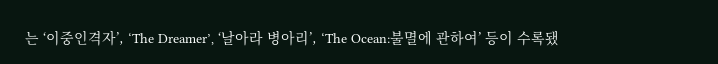는 ‘이중인격자’, ‘The Dreamer’, ‘날아라 병아리’, ‘The Ocean:불멸에 관하여’ 등이 수록됐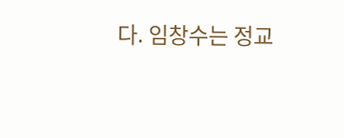다. 임창수는 정교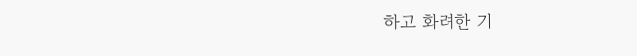하고 화려한 기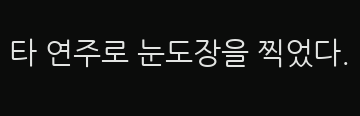타 연주로 눈도장을 찍었다.